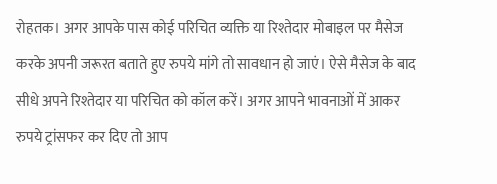रोहतक। अगर आपके पास कोई परिचित व्यक्ति या रिश्तेदार मोबाइल पर मैसेज करके अपनी जरूरत बताते हुए रुपये मांगे तो सावधान हो जाएं। ऐसे मैसेज के बाद सीधे अपने रिश्तेदार या परिचित को कॉल करें। अगर आपने भावनाओं में आकर रुपये ट्रांसफर कर दिए तो आप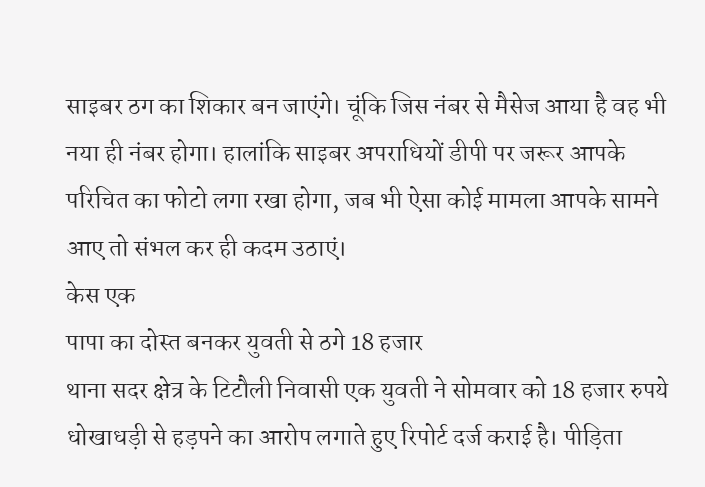साइबर ठग का शिकार बन जाएंगे। चूंकि जिस नंबर से मैसेज आया है वह भी नया ही नंबर होगा। हालांकि साइबर अपराधियों डीपी पर जरूर आपके परिचित का फोटो लगा रखा होगा, जब भी ऐसा कोई मामला आपके सामने आए तो संभल कर ही कदम उठाएं।
केस एक
पापा का दोस्त बनकर युवती से ठगे 18 हजार
थाना सदर क्षेत्र के टिटौली निवासी एक युवती ने सोमवार को 18 हजार रुपये धोखाधड़ी से हड़पने का आरोप लगाते हुए रिपोर्ट दर्ज कराई है। पीड़िता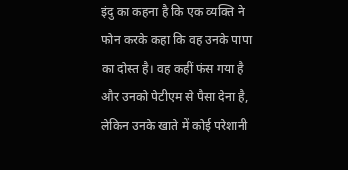इंदु का कहना है कि एक व्यक्ति ने फोन करके कहा कि वह उनके पापा का दोस्त है। वह कहीं फंस गया है और उनको पेटीएम से पैसा देना है, लेकिन उनके खाते में कोई परेशानी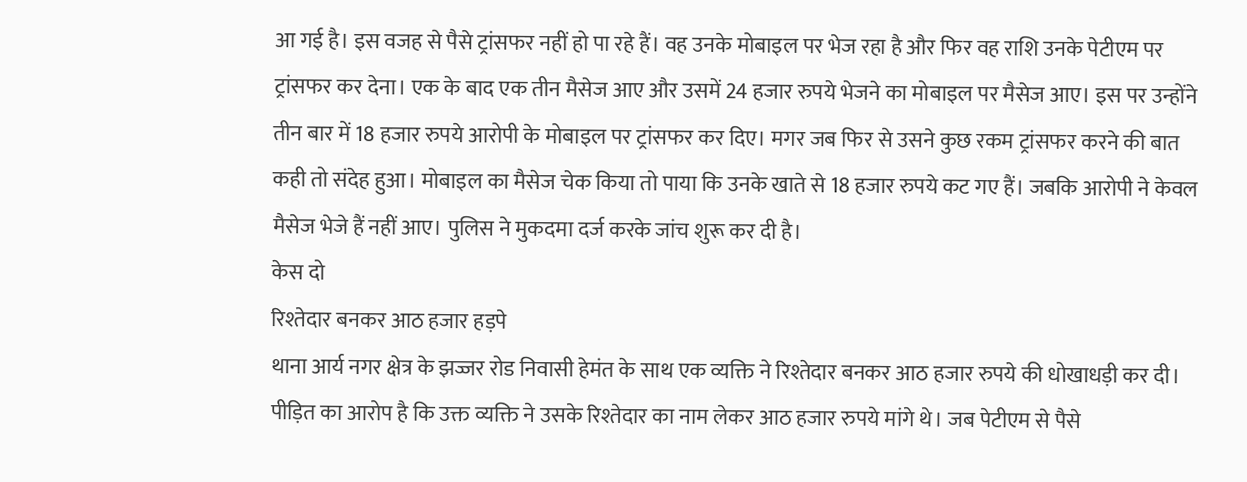आ गई है। इस वजह से पैसे ट्रांसफर नहीं हो पा रहे हैं। वह उनके मोबाइल पर भेज रहा है और फिर वह राशि उनके पेटीएम पर ट्रांसफर कर देना। एक के बाद एक तीन मैसेज आए और उसमें 24 हजार रुपये भेजने का मोबाइल पर मैसेज आए। इस पर उन्होंने तीन बार में 18 हजार रुपये आरोपी के मोबाइल पर ट्रांसफर कर दिए। मगर जब फिर से उसने कुछ रकम ट्रांसफर करने की बात कही तो संदेह हुआ। मोबाइल का मैसेज चेक किया तो पाया कि उनके खाते से 18 हजार रुपये कट गए हैं। जबकि आरोपी ने केवल मैसेज भेजे हैं नहीं आए। पुलिस ने मुकदमा दर्ज करके जांच शुरू कर दी है।
केस दो
रिश्तेदार बनकर आठ हजार हड़पे
थाना आर्य नगर क्षेत्र के झज्जर रोड निवासी हेमंत के साथ एक व्यक्ति ने रिश्तेदार बनकर आठ हजार रुपये की धोखाधड़ी कर दी। पीड़ित का आरोप है कि उक्त व्यक्ति ने उसके रिश्तेदार का नाम लेकर आठ हजार रुपये मांगे थे। जब पेटीएम से पैसे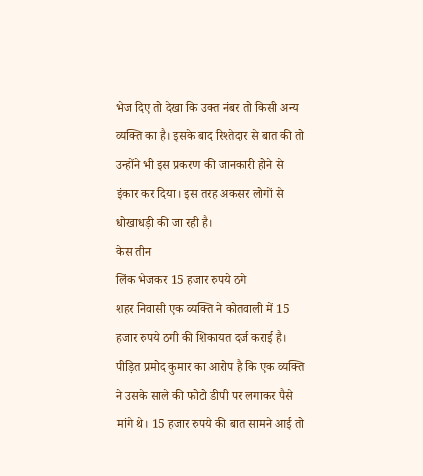भेज दिए तो देखा कि उक्त नंबर तो किसी अन्य व्यक्ति का है। इसके बाद रिश्तेदार से बात की तो उन्होंने भी इस प्रकरण की जानकारी होने से इंकार कर दिया। इस तरह अकसर लोगों से धोखाधड़ी की जा रही है।
केस तीन
लिंक भेजकर 15 हजार रुपये ठगे
शहर निवासी एक व्यक्ति ने कोतवाली में 15 हजार रुपये ठगी की शिकायत दर्ज कराई है। पीड़ित प्रमोद कुमार का आरोप है कि एक व्यक्ति ने उसके साले की फोटो डीपी पर लगाकर पैसे मांगे थे। 15 हजार रुपये की बात सामने आई तो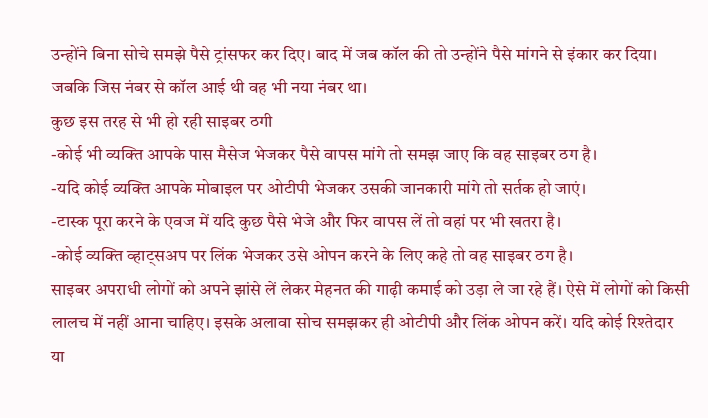उन्होंने बिना सोचे समझे पैसे ट्रांसफर कर दिए। बाद में जब कॉल की तो उन्होंने पैसे मांगने से इंकार कर दिया। जबकि जिस नंबर से कॉल आई थी वह भी नया नंबर था।
कुछ इस तरह से भी हो रही साइबर ठगी
-कोई भी व्यक्ति आपके पास मैसेज भेजकर पैसे वापस मांगे तो समझ जाए कि वह साइबर ठग है।
-यदि कोई व्यक्ति आपके मोबाइल पर ओटीपी भेजकर उसकी जानकारी मांगे तो सर्तक हो जाएं।
-टास्क पूरा करने के एवज में यदि कुछ पैसे भेजे और फिर वापस लें तो वहां पर भी खतरा है।
-कोई व्यक्ति व्हाट्सअप पर लिंक भेजकर उसे ओपन करने के लिए कहे तो वह साइबर ठग है।
साइबर अपराधी लोगों को अपने झांसे लें लेकर मेहनत की गाढ़ी कमाई को उड़ा ले जा रहे हैं। ऐसे में लोगों को किसी लालच में नहीं आना चाहिए। इसके अलावा सोच समझकर ही ओटीपी और लिंक ओपन करें। यदि कोई रिश्तेदार या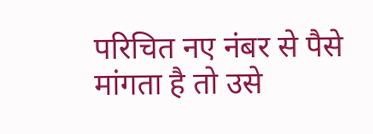परिचित नए नंबर से पैसे मांगता है तो उसे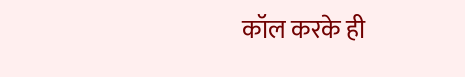कॉल करके ही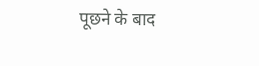पूछने के बाद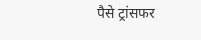पैसे ट्रांसफर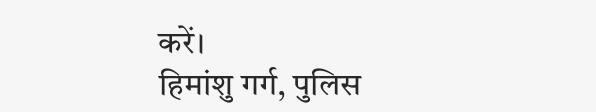करें।
हिमांशु गर्ग, पुलिस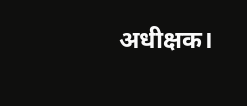अधीक्षक।